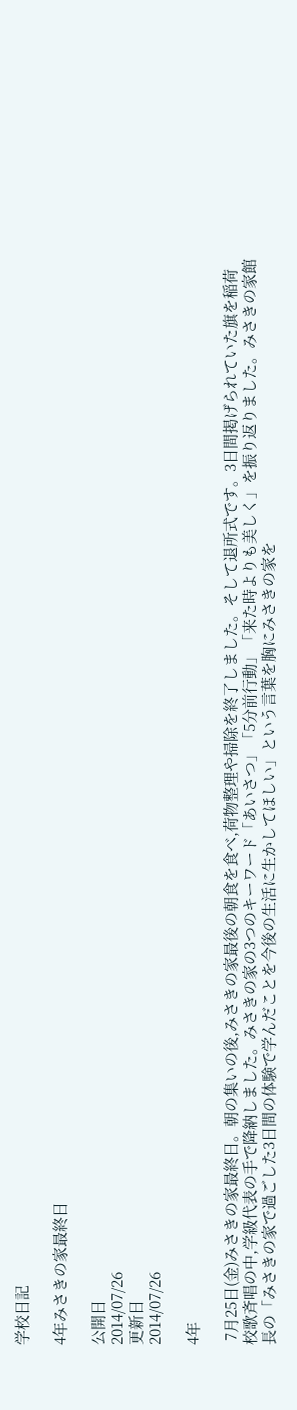学校日記

4年みさきの家最終日

公開日
2014/07/26
更新日
2014/07/26

4年

 7月25日(金)みさきの家最終日。朝の集いの後,みさきの家最後の朝食を食べ,荷物整理や掃除を終了しました。そして退所式です。3日間掲げられていた旗を稲荷校歌斉唱の中,学級代表の手で降納しました。みさきの家の3つのキーワード「あいさつ」「5分前行動」「来た時よりも美しく」を振り返りました。みさきの家館長の「みさきの家で過ごした3日間の体験で学んだことを今後の生活に生かしてほしい」という言葉を胸にみさきの家を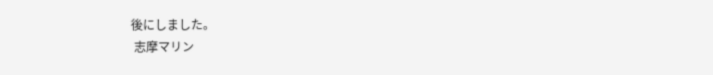後にしました。
 志摩マリン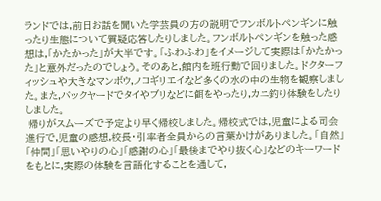ランドでは,前日お話を聞いた学芸員の方の説明でフンボルトペンギンに触ったり生態について質疑応答したりしました。フンボルトペンギンを触った感想は,「かたかった」が大半です。「ふわふわ」をイメージして実際は「かたかった」と意外だったのでしょう。そのあと,館内を班行動で回りました。ドクターフィッシュや大きなマンボウ,ノコギリエイなど多くの水の中の生物を観察しました。また,バックヤードでタイやブリなどに餌をやったり,カニ釣り体験をしたりしました。
 帰りがスムーズで予定より早く帰校しました。帰校式では,児童による司会進行で,児童の感想,校長・引率者全員からの言葉かけがありました。「自然」「仲間」「思いやりの心」「感謝の心」「最後までやり抜く心」などのキーワードをもとに,実際の体験を言語化することを通して,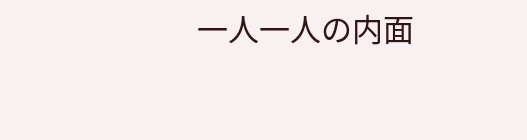一人一人の内面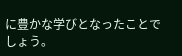に豊かな学びとなったことでしょう。